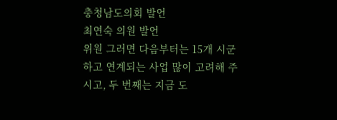충청남도의회 발언
최연숙 의원 발언
위원 그러면 다음부터는 15개 시군하고 연계되는 사업 많이 고려해 주시고, 두 번째는 지금 도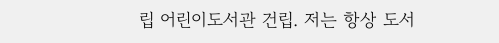립 어린이도서관 건립. 저는 항상 도서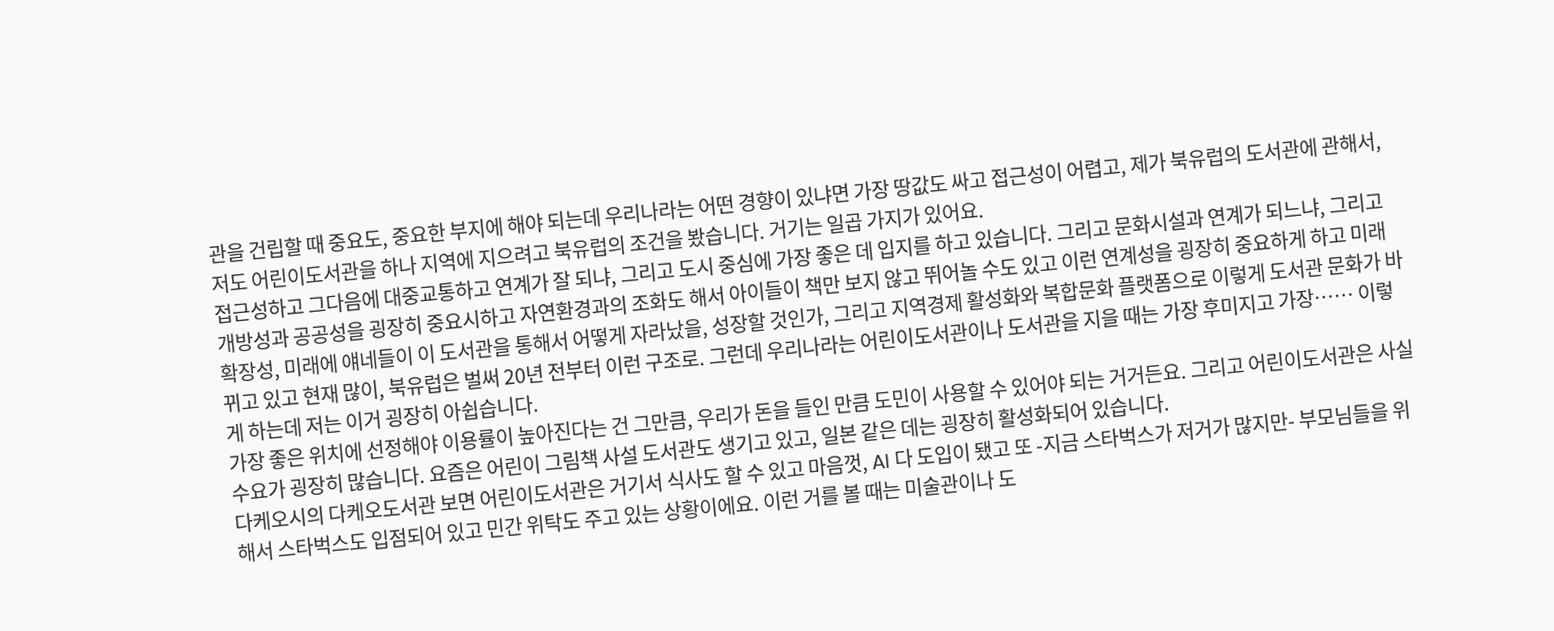관을 건립할 때 중요도, 중요한 부지에 해야 되는데 우리나라는 어떤 경향이 있냐면 가장 땅값도 싸고 접근성이 어렵고, 제가 북유럽의 도서관에 관해서, 저도 어린이도서관을 하나 지역에 지으려고 북유럽의 조건을 봤습니다. 거기는 일곱 가지가 있어요.
접근성하고 그다음에 대중교통하고 연계가 잘 되냐, 그리고 도시 중심에 가장 좋은 데 입지를 하고 있습니다. 그리고 문화시설과 연계가 되느냐, 그리고 개방성과 공공성을 굉장히 중요시하고 자연환경과의 조화도 해서 아이들이 책만 보지 않고 뛰어놀 수도 있고 이런 연계성을 굉장히 중요하게 하고 미래 확장성, 미래에 얘네들이 이 도서관을 통해서 어떻게 자라났을, 성장할 것인가, 그리고 지역경제 활성화와 복합문화 플랫폼으로 이렇게 도서관 문화가 바뀌고 있고 현재 많이, 북유럽은 벌써 20년 전부터 이런 구조로. 그런데 우리나라는 어린이도서관이나 도서관을 지을 때는 가장 후미지고 가장…… 이렇게 하는데 저는 이거 굉장히 아쉽습니다.
가장 좋은 위치에 선정해야 이용률이 높아진다는 건 그만큼, 우리가 돈을 들인 만큼 도민이 사용할 수 있어야 되는 거거든요. 그리고 어린이도서관은 사실 수요가 굉장히 많습니다. 요즘은 어린이 그림책 사설 도서관도 생기고 있고, 일본 같은 데는 굉장히 활성화되어 있습니다.
다케오시의 다케오도서관 보면 어린이도서관은 거기서 식사도 할 수 있고 마음껏, AI 다 도입이 됐고 또 -지금 스타벅스가 저거가 많지만- 부모님들을 위해서 스타벅스도 입점되어 있고 민간 위탁도 주고 있는 상황이에요. 이런 거를 볼 때는 미술관이나 도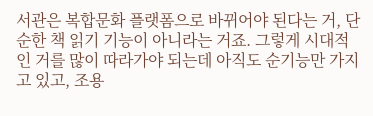서관은 복합문화 플랫폼으로 바뀌어야 된다는 거, 단순한 책 읽기 기능이 아니라는 거죠. 그렇게 시대적인 거를 많이 따라가야 되는데 아직도 순기능만 가지고 있고, 조용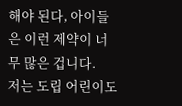해야 된다, 아이들은 이런 제약이 너무 많은 겁니다.
저는 도립 어린이도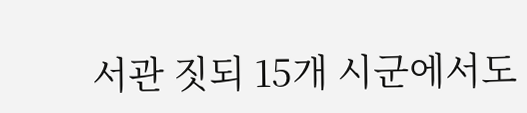서관 짓되 15개 시군에서도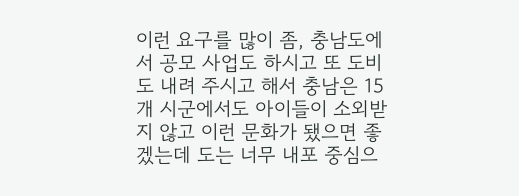이런 요구를 많이 좀, 충남도에서 공모 사업도 하시고 또 도비도 내려 주시고 해서 충남은 15개 시군에서도 아이들이 소외받지 않고 이런 문화가 됐으면 좋겠는데 도는 너무 내포 중심으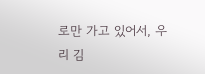로만 가고 있어서, 우리 김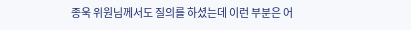종욱 위원님께서도 질의를 하셨는데 이런 부분은 어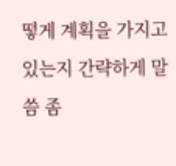떻게 계획을 가지고 있는지 간략하게 말씀 좀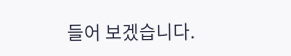들어 보겠습니다.